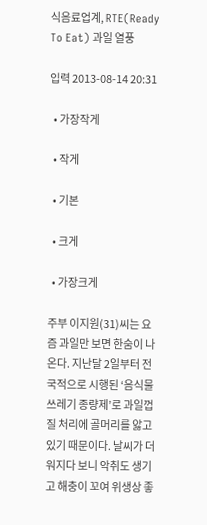식음료업계, RTE(Ready To Eat) 과일 열풍

입력 2013-08-14 20:31

  • 가장작게

  • 작게

  • 기본

  • 크게

  • 가장크게

주부 이지원(31)씨는 요즘 과일만 보면 한숨이 나온다. 지난달 2일부터 전국적으로 시행된 ‘음식물쓰레기 종량제’로 과일껍질 처리에 골머리를 앓고 있기 때문이다. 날씨가 더워지다 보니 악취도 생기고 해충이 꼬여 위생상 좋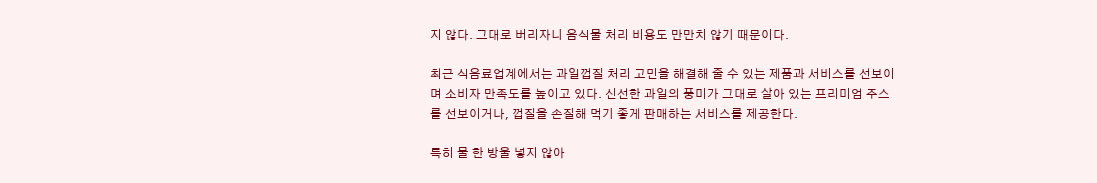지 않다. 그대로 버리자니 음식물 처리 비용도 만만치 않기 때문이다.

최근 식음료업계에서는 과일껍질 처리 고민을 해결해 줄 수 있는 제품과 서비스를 선보이며 소비자 만족도를 높이고 있다. 신선한 과일의 풍미가 그대로 살아 있는 프리미엄 주스를 선보이거나, 껍질을 손질해 먹기 좋게 판매하는 서비스를 제공한다.

특히 물 한 방울 넣지 않아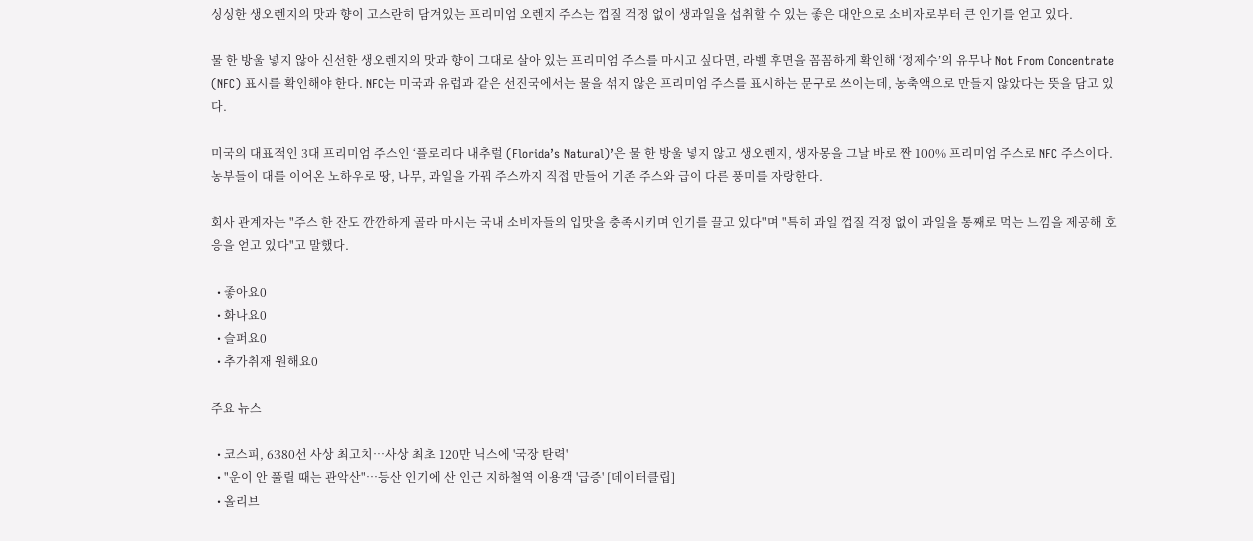싱싱한 생오렌지의 맛과 향이 고스란히 담겨있는 프리미엄 오렌지 주스는 껍질 걱정 없이 생과일을 섭취할 수 있는 좋은 대안으로 소비자로부터 큰 인기를 얻고 있다.

물 한 방울 넣지 않아 신선한 생오렌지의 맛과 향이 그대로 살아 있는 프리미엄 주스를 마시고 싶다면, 라벨 후면을 꼼꼼하게 확인해 ‘정제수’의 유무나 Not From Concentrate (NFC) 표시를 확인해야 한다. NFC는 미국과 유럽과 같은 선진국에서는 물을 섞지 않은 프리미엄 주스를 표시하는 문구로 쓰이는데, 농축액으로 만들지 않았다는 뜻을 담고 있다.

미국의 대표적인 3대 프리미엄 주스인 ‘플로리다 내추럴 (Florida’s Natural)’은 물 한 방울 넣지 않고 생오렌지, 생자몽을 그날 바로 짠 100% 프리미엄 주스로 NFC 주스이다. 농부들이 대를 이어온 노하우로 땅, 나무, 과일을 가꿔 주스까지 직접 만들어 기존 주스와 급이 다른 풍미를 자랑한다.

회사 관계자는 "주스 한 잔도 깐깐하게 골라 마시는 국내 소비자들의 입맛을 충족시키며 인기를 끌고 있다"며 "특히 과일 껍질 걱정 없이 과일을 통째로 먹는 느낌을 제공해 호응을 얻고 있다"고 말했다.

  • 좋아요0
  • 화나요0
  • 슬퍼요0
  • 추가취재 원해요0

주요 뉴스

  • 코스피, 6380선 사상 최고치…사상 최초 120만 닉스에 '국장 탄력'
  • "운이 안 풀릴 때는 관악산"…등산 인기에 산 인근 지하철역 이용객 '급증' [데이터클립]
  • 올리브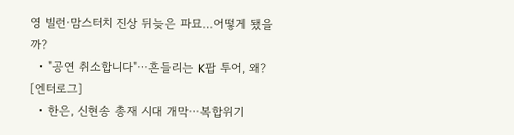영 빌런·맘스터치 진상 뒤늦은 파묘…어떻게 됐을까?
  • "공연 취소합니다"⋯흔들리는 K팝 투어, 왜? [엔터로그]
  • 한은, 신현송 총재 시대 개막⋯복합위기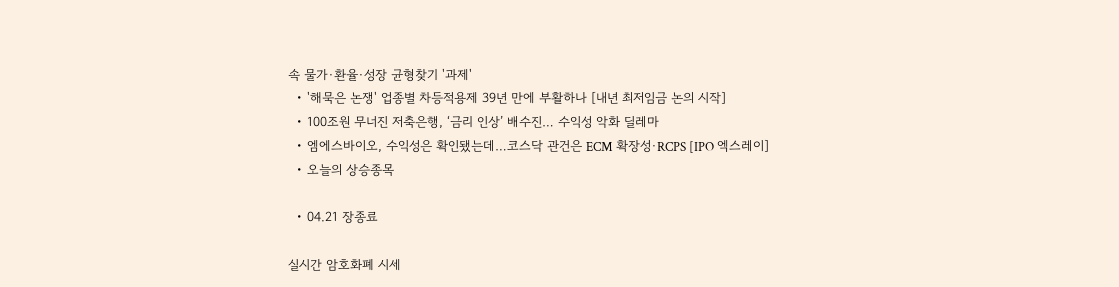속 물가·환율·성장 균형찾기 '과제'
  • '해묵은 논쟁' 업종별 차등적용제 39년 만에 부활하나 [내년 최저임금 논의 시작]
  • 100조원 무너진 저축은행, ‘금리 인상’ 배수진… 수익성 악화 딜레마
  • 엠에스바이오, 수익성은 확인됐는데…코스닥 관건은 ECM 확장성·RCPS [IPO 엑스레이]
  • 오늘의 상승종목

  • 04.21 장종료

실시간 암호화폐 시세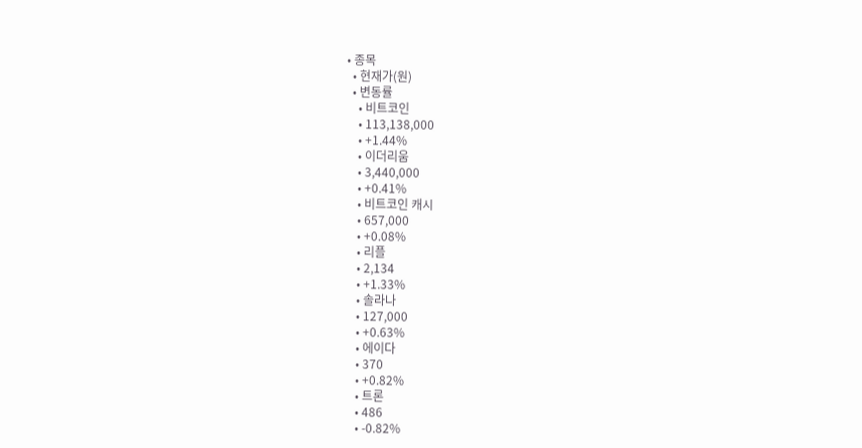• 종목
  • 현재가(원)
  • 변동률
    • 비트코인
    • 113,138,000
    • +1.44%
    • 이더리움
    • 3,440,000
    • +0.41%
    • 비트코인 캐시
    • 657,000
    • +0.08%
    • 리플
    • 2,134
    • +1.33%
    • 솔라나
    • 127,000
    • +0.63%
    • 에이다
    • 370
    • +0.82%
    • 트론
    • 486
    • -0.82%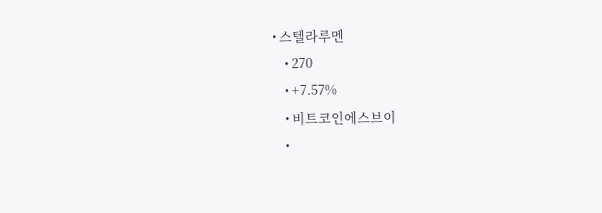• 스텔라루멘
    • 270
    • +7.57%
    • 비트코인에스브이
    •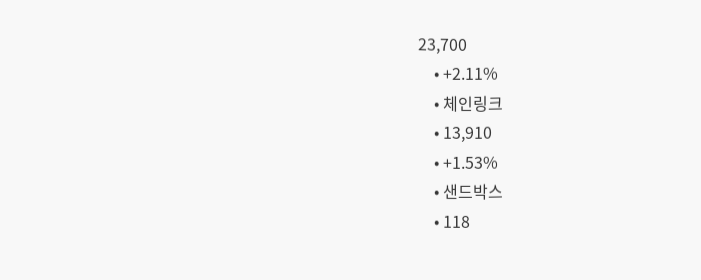23,700
    • +2.11%
    • 체인링크
    • 13,910
    • +1.53%
    • 샌드박스
    • 118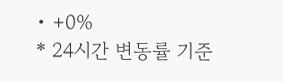• +0%
* 24시간 변동률 기준